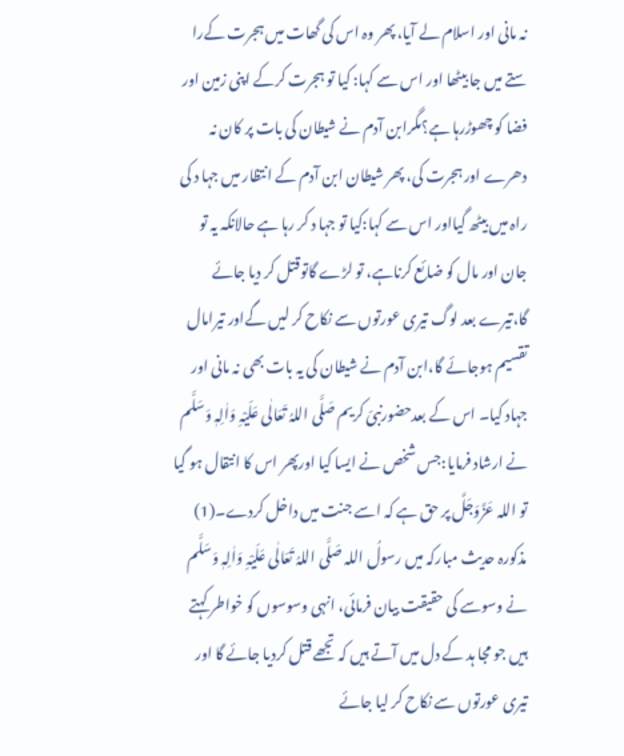نہ مانی اور اسلام لے آیا، پھر وہ اس کی گھات میں ہجرت کےرا ستے میں جا بیٹھا اور اس سے کہا: کیا تو ہجرت کرکے اپنی زمین اور فضا کو چھوڑرہا ہے؟مگرابن آدم نے شیطان کی بات پر کان نہ دھرے اور ہجرت کی، پھر شیطان ابن آدم کے انتظار میں جہا د کی راہ میں بیٹھ گیااور اس سے کہا:کیا تو جہا د کر رہا ہے حالانکہ یہ تو جان اور مال کو ضائع کرناہے، تو لڑے گاتوقتل کر دیا جائے گا،تیرے بعد لوگ تیری عورتوں سے نکاح کر لیں گےاور تیرامال تقسیم ہوجائے گا،ابن آدم نے شیطان کی یہ بات بھی نہ مانی اور جہاد کیا۔ اس کے بعدحضورنبیّ کریم صَلَّی اللہُ تَعَالٰی عَلَیْہِ وَاٰلِہٖ وَسَلَّم نے ارشاد فرمایا:جس شخص نے ایسا کیا اورپھر اس کا انتقال ہو گیا تو اللہ عَزَّوَجَلَّ پر حق ہے کہ اسے جنت میں داخل کردے۔(1)
مذکورہ حدیث مبارکہ میں رسولُ اللہ صَلَّی اللہُ تَعَالٰی عَلَیْہِ وَاٰلِہٖ وَسَلَّم نے وسوسے کی حقیقت بیان فرمائی، انہی وسوسوں کو خواطر کہتے ہیں جو مجا ہد کے دل میں آتے ہیں کہ تجھے قتل کردیا جائے گا اور تیری عورتوں سے نکاح کر لیا جائے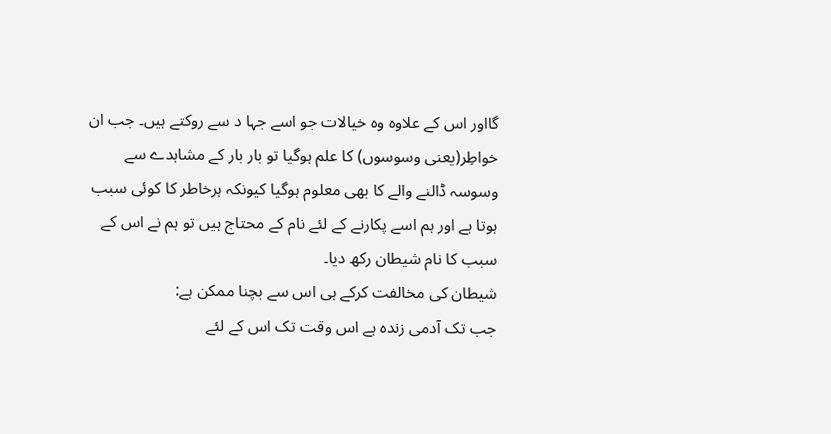گااور اس کے علاوہ وہ خیالات جو اسے جہا د سے روکتے ہیں۔ جب ان خواطِر(یعنی وسوسوں) کا علم ہوگیا تو بار بار کے مشاہدے سے وسوسہ ڈالنے والے کا بھی معلوم ہوگیا کیونکہ ہرخاطر کا کوئی سبب ہوتا ہے اور ہم اسے پکارنے کے لئے نام کے محتاج ہیں تو ہم نے اس کے سبب کا نام شیطان رکھ دیا۔
شیطان کی مخالفت کرکے ہی اس سے بچنا ممکن ہے:
جب تک آدمی زندہ ہے اس وقت تک اس کے لئے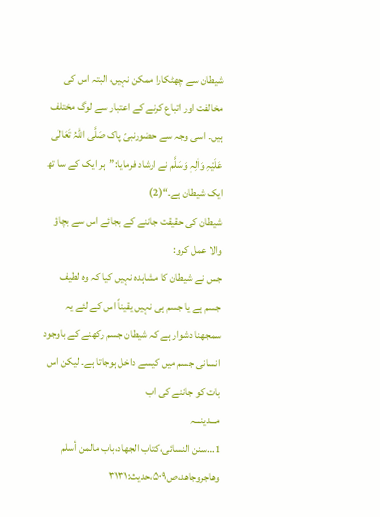شیطان سے چھٹکارا ممکن نہیں، البتہ اس کی مخالفت اور اتباع کرنے کے اعتبار سے لوگ مختلف ہیں۔ اسی وجہ سے حضورنبیّ پاک صَلَّی اللہُ تَعَالٰی عَلَیْہِ وَاٰلِہٖ وَسَلَّم نے ارشاد فرمایا:”ہر ایک کے سا تھ ایک شیطان ہے۔“(2)
شیطان کی حقیقت جاننے کے بجائے اس سے بچاؤ والا عمل کرو:
جس نے شیطان کا مشاہدہ نہیں کیا کہ وہ لطیف جسم ہے یا جسم ہی نہیں یقیناً اس کے لئے یہ سمجھنا دشوار ہے کہ شیطان جسم رکھنے کے باوجود انسانی جسم میں کیسے داخل ہوجاتا ہے۔ لیکن اس بات کو جاننے کی اب
مـــدینـــہ
1…سنن النسائی،کتاب الجهاد،باب مالمن أسلم وهاجروجاهد،ص۵۰۹،حديث:۳۱۳۱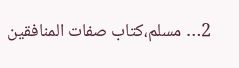2… مسلم،کتاب صفات المنافقين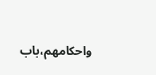واحکامهم،باب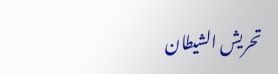تحريش الشيطان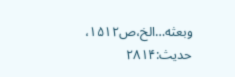وبعثه…الخ،ص۱۵۱۲، حديث:۲۸۱۴